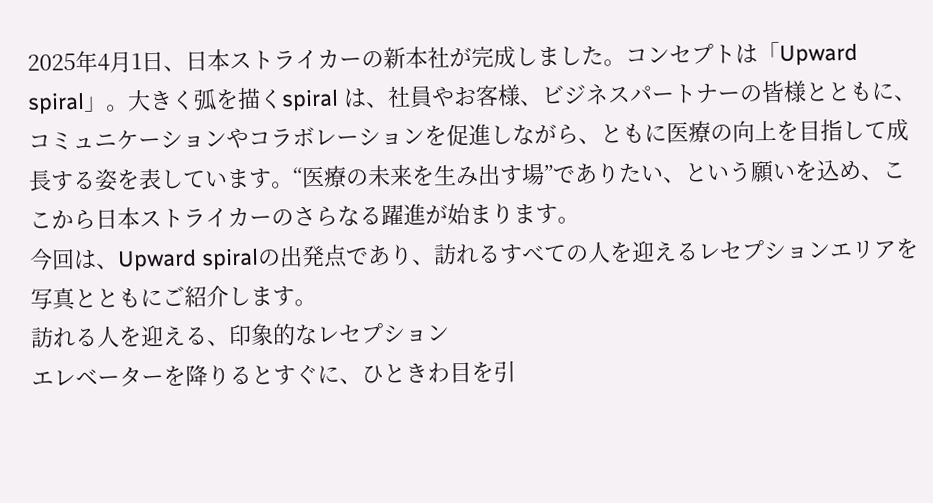2025年4月1日、日本ストライカーの新本社が完成しました。コンセプトは「Upward spiral」。大きく弧を描くspiral は、社員やお客様、ビジネスパートナーの皆様とともに、コミュニケーションやコラボレーションを促進しながら、ともに医療の向上を目指して成長する姿を表しています。“医療の未来を生み出す場”でありたい、という願いを込め、ここから日本ストライカーのさらなる躍進が始まります。
今回は、Upward spiralの出発点であり、訪れるすべての人を迎えるレセプションエリアを写真とともにご紹介します。
訪れる人を迎える、印象的なレセプション
エレベーターを降りるとすぐに、ひときわ目を引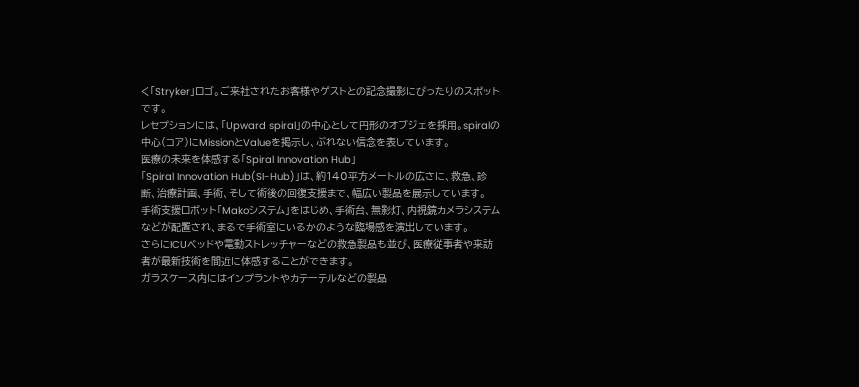く「Stryker」ロゴ。ご来社されたお客様やゲストとの記念撮影にぴったりのスポットです。
レセプションには、「Upward spiral」の中心として円形のオブジェを採用。spiralの中心(コア)にMissionとValueを掲示し、ぶれない信念を表しています。
医療の未来を体感する「Spiral Innovation Hub」
「Spiral Innovation Hub(SI-Hub)」は、約140平方メートルの広さに、救急、診断、治療計画、手術、そして術後の回復支援まで、幅広い製品を展示しています。
手術支援ロボット「Makoシステム」をはじめ、手術台、無影灯、内視鏡カメラシステムなどが配置され、まるで手術室にいるかのような臨場感を演出しています。
さらにICUベッドや電動ストレッチャーなどの救急製品も並び、医療従事者や来訪者が最新技術を間近に体感することができます。
ガラスケース内にはインプラントやカテーテルなどの製品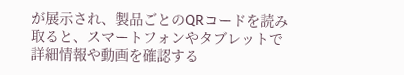が展示され、製品ごとのQRコードを読み取ると、スマートフォンやタブレットで詳細情報や動画を確認する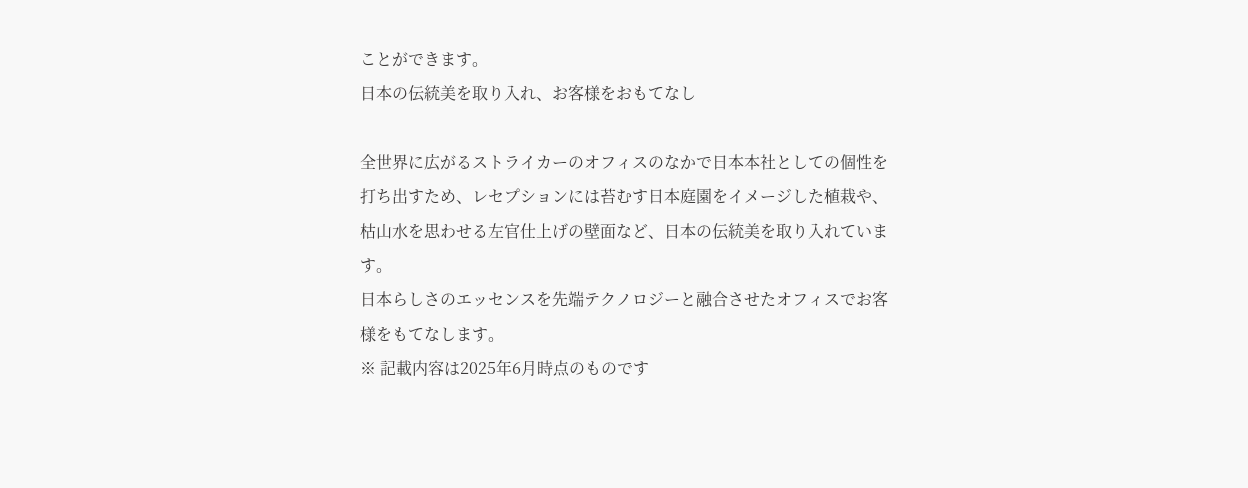ことができます。
日本の伝統美を取り入れ、お客様をおもてなし

全世界に広がるストライカーのオフィスのなかで日本本社としての個性を打ち出すため、レセプションには苔むす日本庭園をイメージした植栽や、枯山水を思わせる左官仕上げの壁面など、日本の伝統美を取り入れています。
日本らしさのエッセンスを先端テクノロジーと融合させたオフィスでお客様をもてなします。
※ 記載内容は2025年6月時点のものです